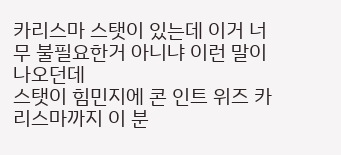카리스마 스탯이 있는데 이거 너무 불필요한거 아니냐 이런 말이 나오던데
스탯이 힘민지에 콘 인트 위즈 카리스마까지 이 분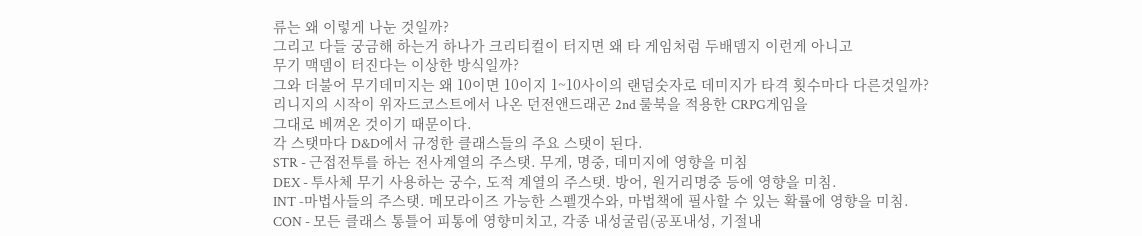류는 왜 이렇게 나눈 것일까?
그리고 다들 궁금해 하는거 하나가 크리티컬이 터지면 왜 타 게임처럼 두배뎀지 이런게 아니고
무기 맥뎀이 터진다는 이상한 방식일까?
그와 더불어 무기데미지는 왜 10이면 10이지 1~10사이의 랜덤숫자로 데미지가 타격 횟수마다 다른것일까?
리니지의 시작이 위자드코스트에서 나온 던전앤드래곤 2nd 룰북을 적용한 CRPG게임을
그대로 베껴온 것이기 때문이다.
각 스탯마다 D&D에서 규정한 클래스들의 주요 스탯이 된다.
STR - 근접전투를 하는 전사계열의 주스탯. 무게, 명중, 데미지에 영향을 미침
DEX - 투사체 무기 사용하는 궁수, 도적 계열의 주스탯. 방어, 원거리명중 등에 영향을 미침.
INT -마법사들의 주스탯. 메모라이즈 가능한 스펠갯수와, 마법책에 필사할 수 있는 확률에 영향을 미침.
CON - 모든 클래스 통틀어 피통에 영향미치고, 각종 내성굴림(공포내성, 기절내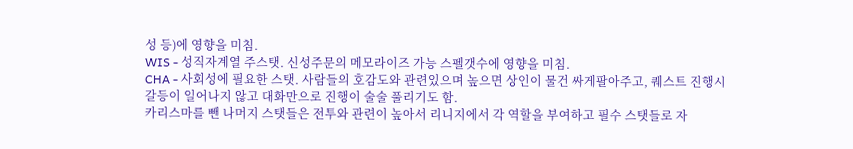성 등)에 영향을 미침.
WIS - 성직자계열 주스탯. 신성주문의 메모라이즈 가능 스펠갯수에 영향을 미침.
CHA - 사회성에 필요한 스탯. 사람들의 호감도와 관련있으며 높으면 상인이 물건 싸게팔아주고, 퀘스트 진행시
갈등이 일어나지 않고 대화만으로 진행이 술술 풀리기도 함.
카리스마를 뺀 나머지 스탯들은 전투와 관련이 높아서 리니지에서 각 역할을 부여하고 필수 스탯들로 자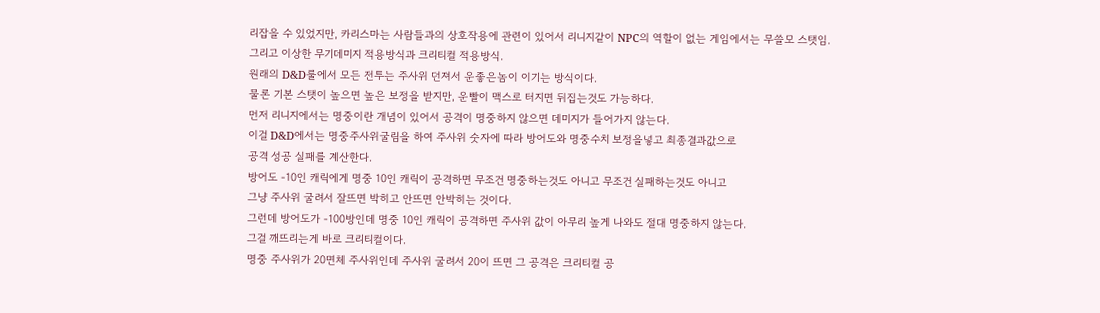리잡을 수 있었지만, 카리스마는 사람들과의 상호작용에 관련이 있어서 리니지같이 NPC의 역할이 없는 게임에서는 무쓸모 스탯임.
그리고 이상한 무기데미지 적용방식과 크리티컬 적용방식.
원래의 D&D룰에서 모든 전투는 주사위 던져서 운좋은놈이 이기는 방식이다.
물론 기본 스탯이 높으면 높은 보정을 받지만, 운빨이 맥스로 터지면 뒤집는것도 가능하다.
먼저 리니지에서는 명중이란 개념이 있어서 공격이 명중하지 않으면 데미지가 들어가지 않는다.
이걸 D&D에서는 명중주사위굴림을 하여 주사위 숫자에 따라 방어도와 명중수치 보정을넣고 최종결과값으로
공격 성공 실패를 계산한다.
방어도 -10인 캐릭에게 명중 10인 캐릭이 공격하면 무조건 명중하는것도 아니고 무조건 실패하는것도 아니고
그냥 주사위 굴려서 잘뜨면 박히고 안뜨면 안박히는 것이다.
그런데 방어도가 -100방인데 명중 10인 캐릭이 공격하면 주사위 값이 아무리 높게 나와도 절대 명중하지 않는다.
그걸 깨뜨리는게 바로 크리티컬이다.
명중 주사위가 20면체 주사위인데 주사위 굴려서 20이 뜨면 그 공격은 크리티컬 공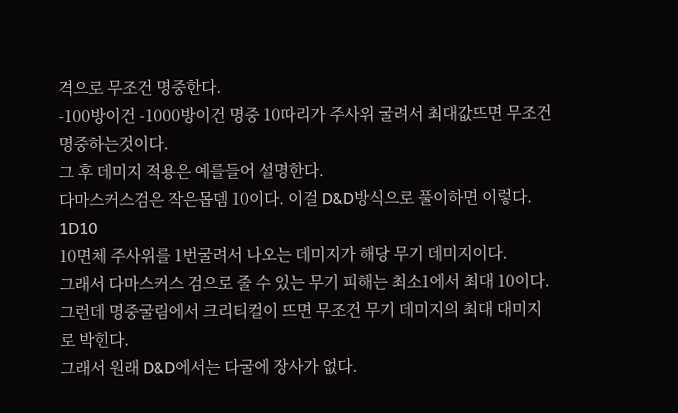격으로 무조건 명중한다.
-100방이건 -1000방이건 명중 10따리가 주사위 굴려서 최대값뜨면 무조건 명중하는것이다.
그 후 데미지 적용은 예를들어 설명한다.
다마스커스검은 작은몹뎀 10이다. 이걸 D&D방식으로 풀이하면 이렇다. 1D10
10면체 주사위를 1번굴려서 나오는 데미지가 해당 무기 데미지이다.
그래서 다마스커스 검으로 줄 수 있는 무기 피해는 최소1에서 최대 10이다.
그런데 명중굴림에서 크리티컬이 뜨면 무조건 무기 데미지의 최대 대미지로 박힌다.
그래서 원래 D&D에서는 다굴에 장사가 없다.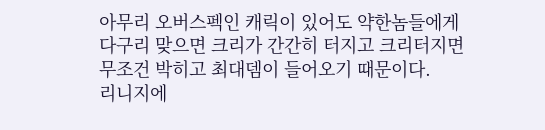아무리 오버스펙인 캐릭이 있어도 약한놈들에게 다구리 맞으면 크리가 간간히 터지고 크리터지면
무조건 박히고 최대뎀이 들어오기 때문이다.
리니지에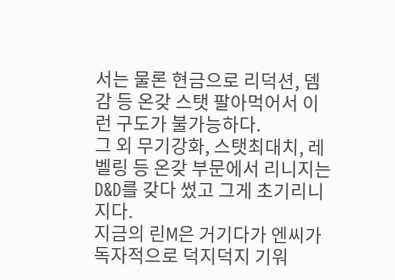서는 물론 현금으로 리덕션, 뎀감 등 온갖 스탯 팔아먹어서 이런 구도가 불가능하다.
그 외 무기강화, 스탯최대치, 레벨링 등 온갖 부문에서 리니지는 D&D를 갖다 썼고 그게 초기리니지다.
지금의 린M은 거기다가 엔씨가 독자적으로 덕지덕지 기워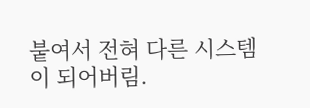붙여서 전혀 다른 시스템이 되어버림.